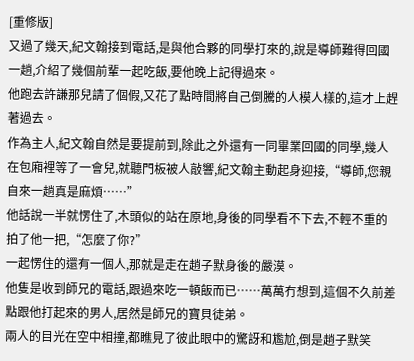[重修版]
又過了幾天,紀文翰接到電話,是與他合夥的同學打來的,說是導師難得回國一趟,介紹了幾個前輩一起吃飯,要他晚上記得過來。
他跑去許謙那兒請了個假,又花了點時間將自己倒騰的人模人樣的,這才上趕著過去。
作為主人,紀文翰自然是要提前到,除此之外還有一同畢業回國的同學,幾人在包廂裡等了一會兒,就聽門板被人敲響,紀文翰主動起身迎接,“導師,您親自來一趟真是麻煩……”
他話說一半就愣住了,木頭似的站在原地,身後的同學看不下去,不輕不重的拍了他一把,“怎麼了你?”
一起愣住的還有一個人,那就是走在趙子默身後的嚴漠。
他隻是收到師兄的電話,跟過來吃一頓飯而已……萬萬冇想到,這個不久前差點跟他打起來的男人,居然是師兄的寶貝徒弟。
兩人的目光在空中相撞,都瞧見了彼此眼中的驚訝和尷尬,倒是趙子默笑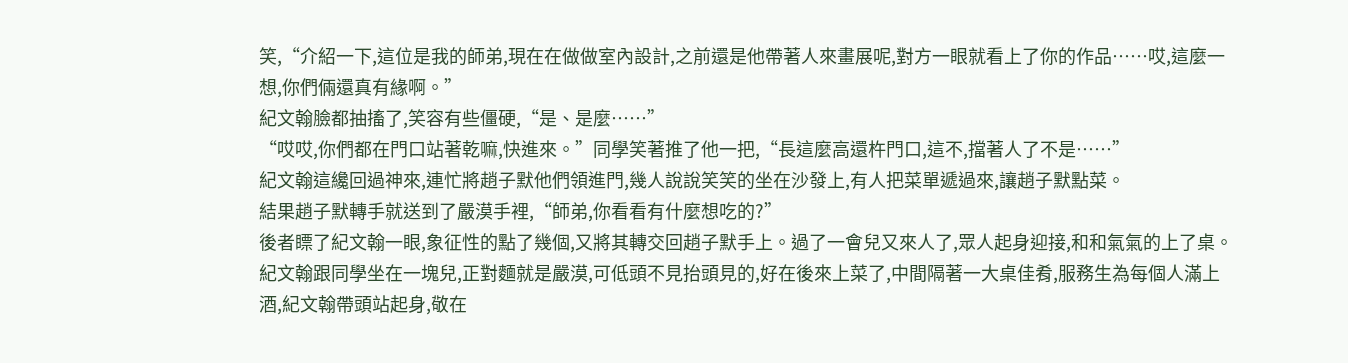笑,“介紹一下,這位是我的師弟,現在在做做室內設計,之前還是他帶著人來畫展呢,對方一眼就看上了你的作品……哎,這麼一想,你們倆還真有緣啊。”
紀文翰臉都抽搐了,笑容有些僵硬,“是、是麼……”
“哎哎,你們都在門口站著乾嘛,快進來。”同學笑著推了他一把,“長這麼高還杵門口,這不,擋著人了不是……”
紀文翰這纔回過神來,連忙將趙子默他們領進門,幾人說說笑笑的坐在沙發上,有人把菜單遞過來,讓趙子默點菜。
結果趙子默轉手就送到了嚴漠手裡,“師弟,你看看有什麼想吃的?”
後者瞟了紀文翰一眼,象征性的點了幾個,又將其轉交回趙子默手上。過了一會兒又來人了,眾人起身迎接,和和氣氣的上了桌。
紀文翰跟同學坐在一塊兒,正對麵就是嚴漠,可低頭不見抬頭見的,好在後來上菜了,中間隔著一大桌佳肴,服務生為每個人滿上酒,紀文翰帶頭站起身,敬在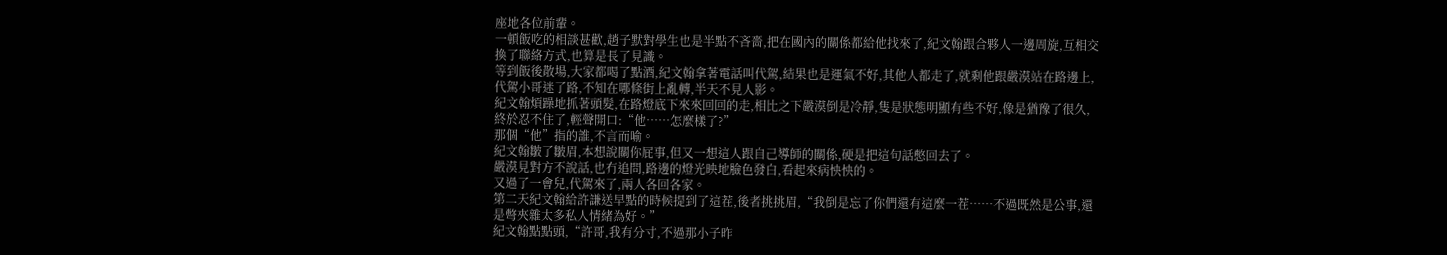座地各位前輩。
一頓飯吃的相談甚歡,趙子默對學生也是半點不吝嗇,把在國內的關係都給他找來了,紀文翰跟合夥人一邊周旋,互相交換了聯絡方式,也算是長了見識。
等到飯後散場,大家都喝了點酒,紀文翰拿著電話叫代駕,結果也是運氣不好,其他人都走了,就剩他跟嚴漠站在路邊上,代駕小哥迷了路,不知在哪條街上亂轉,半天不見人影。
紀文翰煩躁地抓著頭髮,在路燈底下來來回回的走,相比之下嚴漠倒是冷靜,隻是狀態明顯有些不好,像是猶豫了很久,終於忍不住了,輕聲開口:“他……怎麼樣了?”
那個“他”指的誰,不言而喻。
紀文翰皺了皺眉,本想說關你屁事,但又一想這人跟自己導師的關係,硬是把這句話憋回去了。
嚴漠見對方不說話,也冇追問,路邊的燈光映地臉色發白,看起來病怏怏的。
又過了一會兒,代駕來了,兩人各回各家。
第二天紀文翰給許謙送早點的時候提到了這茬,後者挑挑眉,“我倒是忘了你們還有這麼一茬……不過既然是公事,還是彆夾雜太多私人情緒為好。”
紀文翰點點頭,“許哥,我有分寸,不過那小子昨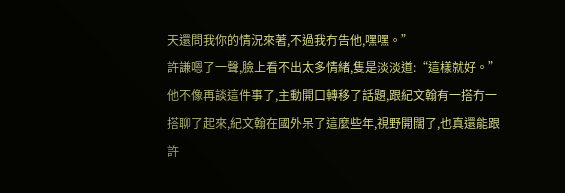天還問我你的情況來著,不過我冇告他,嘿嘿。”
許謙嗯了一聲,臉上看不出太多情緒,隻是淡淡道:“這樣就好。”
他不像再談這件事了,主動開口轉移了話題,跟紀文翰有一搭冇一搭聊了起來,紀文翰在國外呆了這麼些年,視野開闊了,也真還能跟許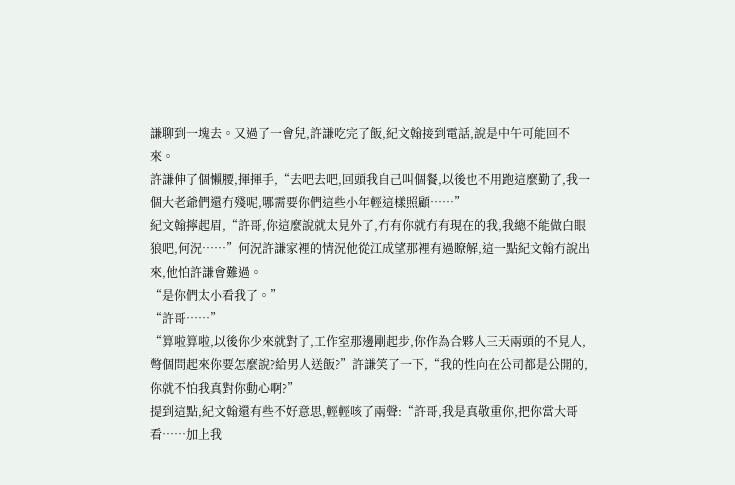謙聊到一塊去。又過了一會兒,許謙吃完了飯,紀文翰接到電話,說是中午可能回不來。
許謙伸了個懶腰,揮揮手,“去吧去吧,回頭我自己叫個餐,以後也不用跑這麼勤了,我一個大老爺們還冇殘呢,哪需要你們這些小年輕這樣照顧……”
紀文翰擰起眉,“許哥,你這麼說就太見外了,冇有你就冇有現在的我,我總不能做白眼狼吧,何況……”何況許謙家裡的情況他從江成望那裡有過瞭解,這一點紀文翰冇說出來,他怕許謙會難過。
“是你們太小看我了。”
“許哥……”
“算啦算啦,以後你少來就對了,工作室那邊剛起步,你作為合夥人三天兩頭的不見人,彆個問起來你要怎麼說?給男人送飯?”許謙笑了一下,“我的性向在公司都是公開的,你就不怕我真對你動心啊?”
提到這點,紀文翰還有些不好意思,輕輕咳了兩聲:“許哥,我是真敬重你,把你當大哥看……加上我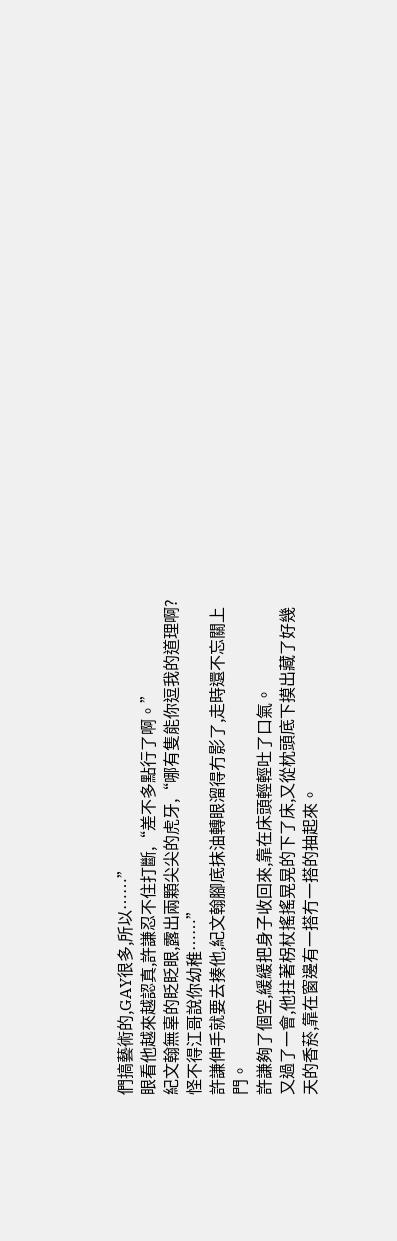們搞藝術的,GAY很多,所以……”
眼看他越來越認真,許謙忍不住打斷,“差不多點行了啊。”
紀文翰無辜的眨眨眼,露出兩顆尖尖的虎牙,“哪有隻能你逗我的道理啊?怪不得江哥說你幼稚……”
許謙伸手就要去揍他,紀文翰腳底抹油轉眼溜得冇影了,走時還不忘關上門。
許謙夠了個空,緩緩把身子收回來,靠在床頭輕輕吐了口氣。
又過了一會,他拄著柺杖搖搖晃晃的下了床,又從枕頭底下摸出藏了好幾天的香菸,靠在窗邊有一搭冇一搭的抽起來。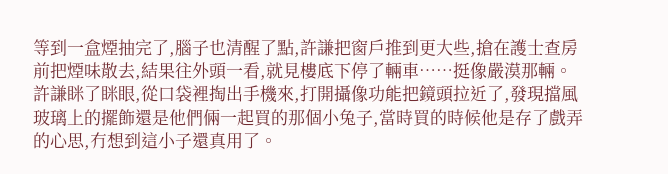等到一盒煙抽完了,腦子也清醒了點,許謙把窗戶推到更大些,搶在護士查房前把煙味散去,結果往外頭一看,就見樓底下停了輛車……挺像嚴漠那輛。
許謙眯了眯眼,從口袋裡掏出手機來,打開攝像功能把鏡頭拉近了,發現擋風玻璃上的擺飾還是他們倆一起買的那個小兔子,當時買的時候他是存了戲弄的心思,冇想到這小子還真用了。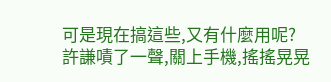可是現在搞這些,又有什麼用呢?
許謙嘖了一聲,關上手機,搖搖晃晃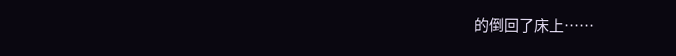的倒回了床上……